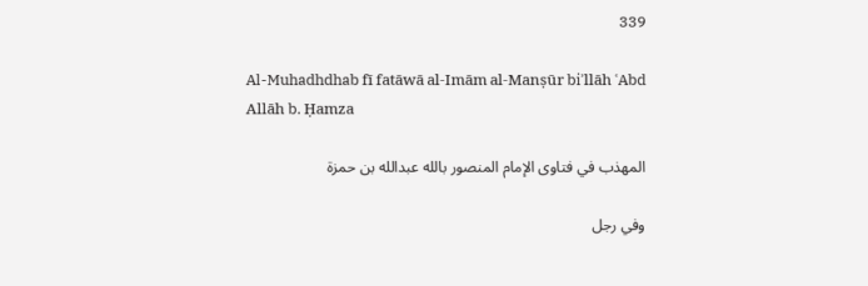339

Al-Muhadhdhab fī fatāwā al-Imām al-Manṣūr biʾllāh ʿAbd Allāh b. Ḥamza

المهذب في فتاوى الإمام المنصور بالله عبدالله بن حمزة

وفي رجل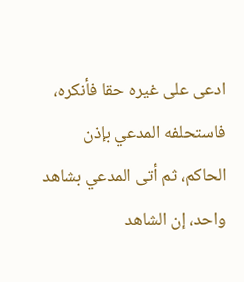ادعى على غيره حقا فأنكره، فاستحلفه المدعي بإذن الحاكم، ثم أتى المدعي بشاهد واحد، إن الشاهد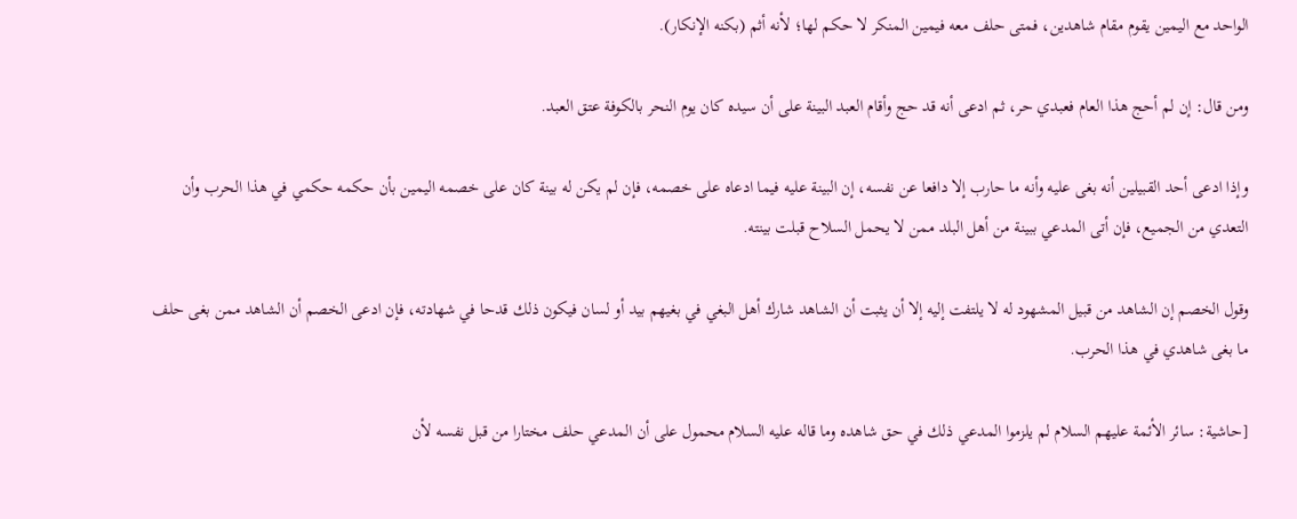الواحد مع اليمين يقوم مقام شاهدين، فمتى حلف معه فيمين المنكر لا حكم لها؛ لأنه أثم (بكنه الإنكار).

ومن قال: إن لم أحج هذا العام فعبدي حر، ثم ادعى أنه قد حج وأقام العبد البينة على أن سيده كان يوم النحر بالكوفة عتق العبد.

وإذا ادعى أحد القبيلين أنه بغى عليه وأنه ما حارب إلا دافعا عن نفسه، إن البينة عليه فيما ادعاه على خصمه، فإن لم يكن له بينة كان على خصمه اليمين بأن حكمه حكمي في هذا الحرب وأن التعدي من الجميع، فإن أتى المدعي ببينة من أهل البلد ممن لا يحمل السلاح قبلت بينته.

وقول الخصم إن الشاهد من قبيل المشهود له لا يلتفت إليه إلا أن يثبت أن الشاهد شارك أهل البغي في بغيهم بيد أو لسان فيكون ذلك قدحا في شهادته، فإن ادعى الخصم أن الشاهد ممن بغى حلف ما بغى شاهدي في هذا الحرب.

[حاشية: سائر الأئمة عليهم السلام لم يلزموا المدعي ذلك في حق شاهده وما قاله عليه السلام محمول على أن المدعي حلف مختارا من قبل نفسه لأن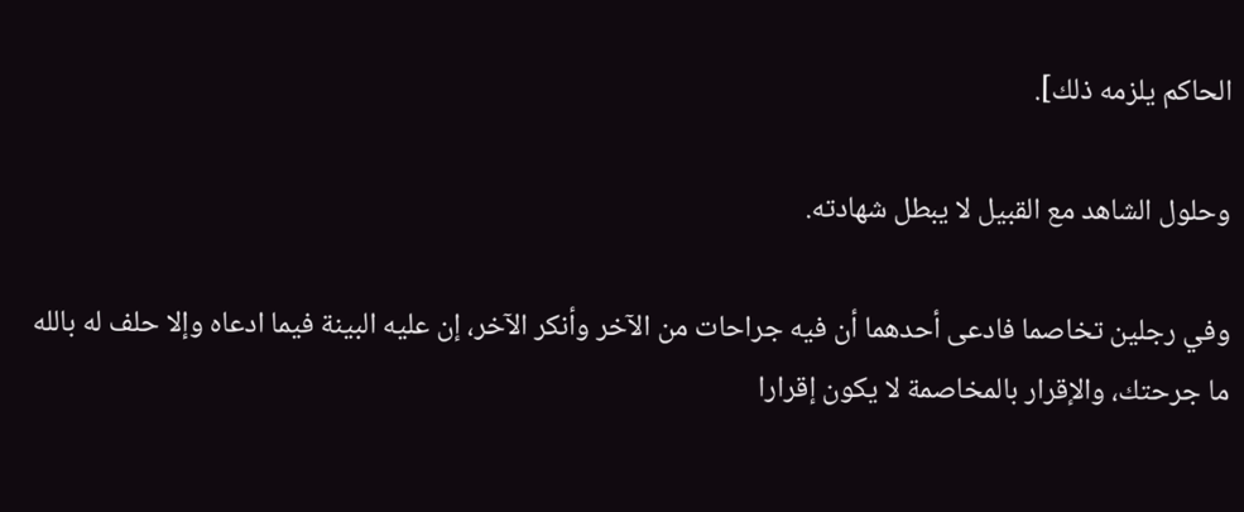الحاكم يلزمه ذلك].

وحلول الشاهد مع القبيل لا يبطل شهادته.

وفي رجلين تخاصما فادعى أحدهما أن فيه جراحات من الآخر وأنكر الآخر، إن عليه البينة فيما ادعاه وإلا حلف له بالله ما جرحتك، والإقرار بالمخاصمة لا يكون إقرارا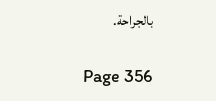بالجراحة.

Page 356